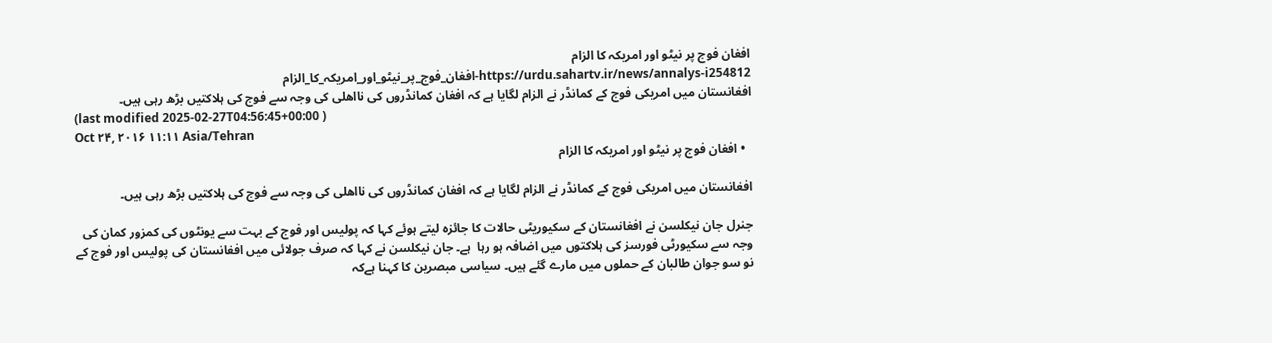افغان فوج پر نیٹو اور امریکہ کا الزام
https://urdu.sahartv.ir/news/annalys-i254812-افغان_فوج_پر_نیٹو_اور_امریکہ_کا_الزام
افغانستان میں امریکی فوج کے کمانڈر نے الزام لگایا ہے کہ افغان کمانڈروں کی نااھلی کی وجہ سے فوج کی ہلاکتیں بڑھ رہی ہیں۔
(last modified 2025-02-27T04:56:45+00:00 )
Oct ۲۴, ۲۰۱۶ ۱۱:۱۱ Asia/Tehran
  • افغان فوج پر نیٹو اور امریکہ کا الزام

افغانستان میں امریکی فوج کے کمانڈر نے الزام لگایا ہے کہ افغان کمانڈروں کی نااھلی کی وجہ سے فوج کی ہلاکتیں بڑھ رہی ہیں۔

جنرل جان نیکلسن نے افغانستان کے سکیوریٹی حالات کا جائزہ لیتے ہوئے کہا کہ پولیس اور فوج کے بہت سے یونٹوں کی کمزور کمان کی وجہ سے سکیورٹی فورسز کی ہلاکتوں میں اضافہ ہو رہا  ہے۔ جان نیکلسن نے کہا کہ صرف جولائی میں افغانستان کی پولیس اور فوج کے نو سو جوان طالبان کے حملوں میں مارے گئے ہیں۔ سیاسی مبصرین کا کہنا ہےکہ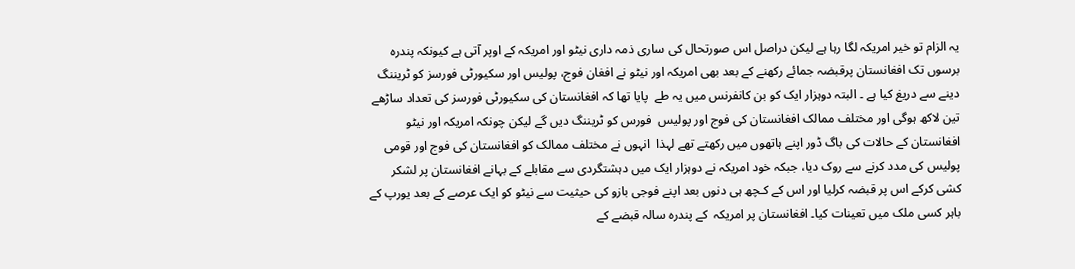یہ الزام تو خیر امریکہ لگا رہا ہے لیکن دراصل اس صورتحال کی ساری ذمہ داری نیٹو اور امریکہ کے اوپر آتی ہے کیونکہ پندرہ برسوں تک افغانستان پرقبضہ جمائے رکھنے کے بعد بھی امریکہ اور نیٹو نے افغان فوج، پولیس اور سکیورٹی فورسز کو ٹریننگ دینے سے دریغ کیا ہے ۔ البتہ دوہزار ایک کو بن کانفرنس میں یہ طے  پایا تھا کہ افغانستان کی سکیورٹی فورسز کی تعداد ساڑھے تین لاکھ ہوگی اور مختلف ممالک افغانستان کی فوج اور پولیس  فورس کو ٹریننگ دیں گے لیکن چونکہ امریکہ اور نیٹو افغانستان کے حالات کی باگ ڈور اپنے ہاتھوں میں رکھتے تھے لہذا  انہوں نے مختلف ممالک کو افغانستان کی فوج اور قومی پولیس کی مدد کرنے سے روک دیا، جبکہ خود امریکہ نے دوہزار ایک میں دہشتگردی سے مقابلے کے بہانے افغانستان پر لشکر کشی کرکے اس پر قبضہ کرلیا اور اس کے کـچھ ہی دنوں بعد اپنے فوجی بازو کی حیثیت سے نیٹو کو ایک عرصے کے بعد یورپ کے باہر کسی ملک میں تعینات کیا۔ افغانستان پر امریکہ  کے پندرہ سالہ قبضے کے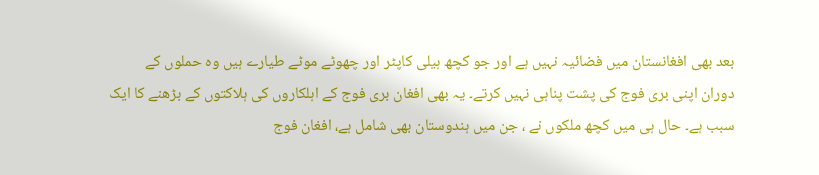بعد بھی افغانستان میں فضائیہ نہیں ہے اور جو کچھ ہیلی کاپٹر اور چھوٹے موٹے طیارے ہیں وہ حملوں کے دوران اپنی بری فوج کی پشت پناہی نہیں کرتے۔ یہ بھی افغان بری فوج کے اہلکاروں کی ہلاکتوں کے بڑھنے کا ایک سبب ہے۔ حال ہی میں کچھ ملکوں نے ، جن میں ہندوستان بھی شامل ہے، افغان فوج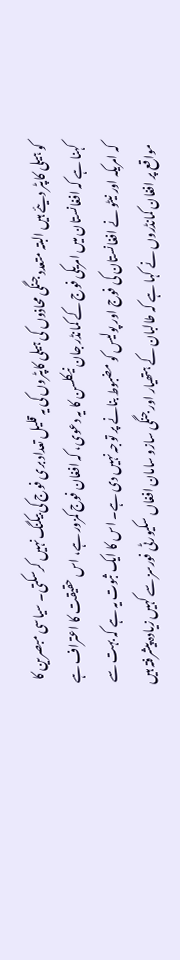کو ہیلی کاپٹر دیئے ہیں البتہ متعدد جنگی محاذوں کی ہیلی کاپٹروں کی یہ قلیل تعداد بری فوج کی بیکنگ نہیں کرسکتی۔ سیاسی مبصرین کا کہنا ہے کہ افغانستان میں امریکی فوج کے کمانڈر جان نیکلسن کا یہ دعوی، کہ افغان فوج کمزور ہے، اس حقیقت کا اعتراف ہے کہ امریکہ اور نیٹو نے افغانستان کی فوج اور پولیس کو مضبوط بنانے پر توجہ نہیں دی ہے۔ اس کا ایک ثبوت یہ ہے کہ بہت سے مواقع پر افغان کمانڈروں نے کہا ہے کہ طالبان کے ہتھیار اور جنگی سازو سامان افغاں سکیورٹی فورسز سے کہیں زیادہ پیشرفتہ ہیں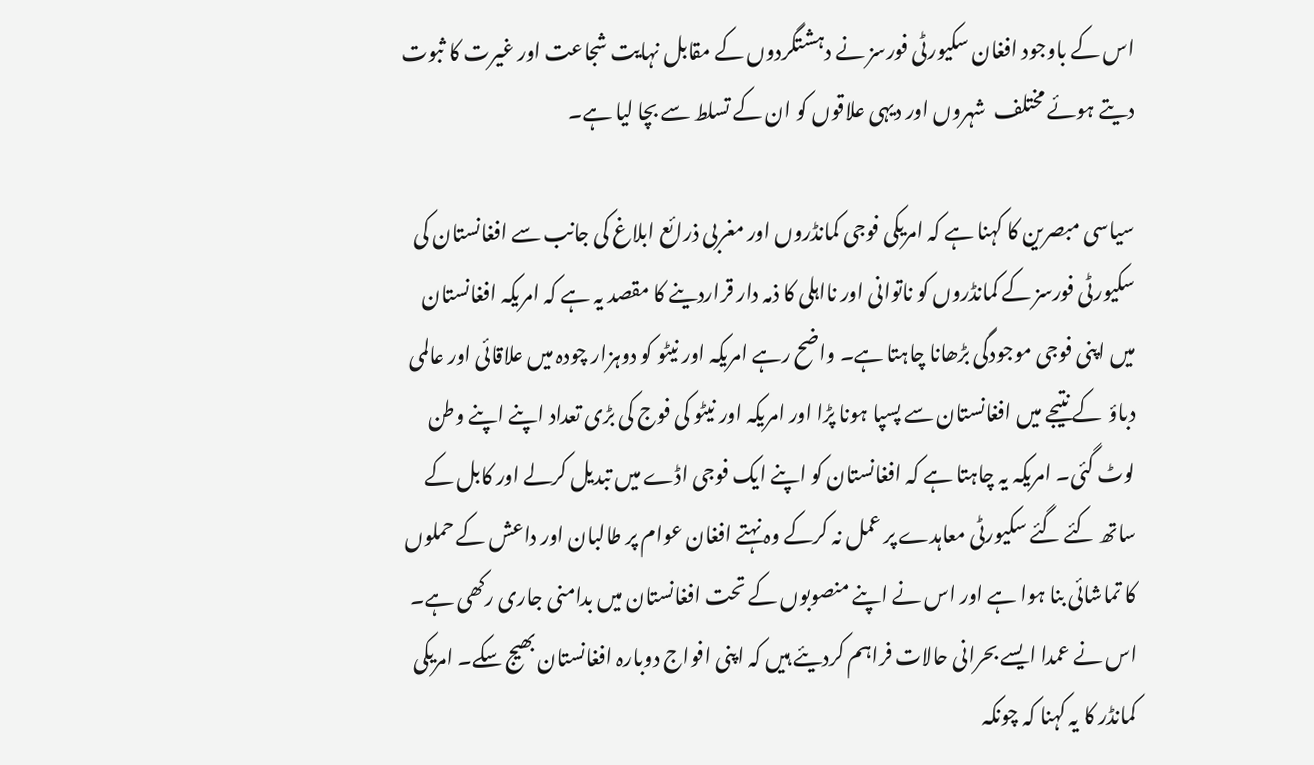اس کے باوجود افغان سکیورٹی فورسز نے دہشتگردوں کے مقابل نہایت شجاعت اور غیرت کا ثبوت دیتے ہوئے مختلف  شہروں اور دیہی علاقوں کو ان کے تسلط سے بچا لیا ہے۔

سیاسی مبصرین کا کہنا ہے کہ امریکی فوجی کمانڈروں اور مغربی ذرائع ابلاغ کی جانب سے افغانستان کی سکیورٹی فورسز کے کمانڈروں کو ناتوانی اور نااہلی کا ذمہ دار قراردینے کا مقصد یہ ہے کہ امریکہ افغانستان میں اپنی فوجی موجودگی بڑھانا چاہتا ہے۔ واضح رہے امریکہ اور نیٹو کو دوہزار چودہ میں علاقائی اور عالمی دباؤ  کے نتیجے میں افغانستان سے پسپا ہونا پڑا اور امریکہ اور نیٹو کی فوج کی بڑی تعداد اپنے اپنے وطن لوٹ گئی۔ امریکہ یہ چاہتا ہے کہ افغانستان کو اپنے ایک فوجی اڈے میں تبدیل کرلے اور کابل کے ساتھ کئے گئے سکیورٹی معاہدے پر عمل نہ کرکے وہ نہتے افغان عوام پر طالبان اور داعش کے حملوں کا تماشائی بنا ہوا ہے اور اس نے اپنے منصوبوں کے تحت افغانستان میں بدامنی جاری رکھی ہے۔  اس نے عمدا ایسے بحرانی حالات فراہم کردیئے ہیں کہ اپنی افواج دوبارہ افغانستان بھیج سکے۔ امریکی کمانڈر کا یہ کہنا کہ چونکہ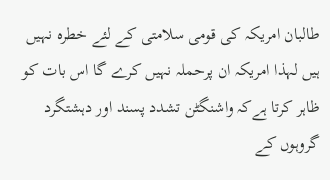طالبان امریکہ کی قومی سلامتی کے لئے خطرہ نہیں ہیں لہذا امریکہ ان پرحملہ نہیں کرے گا اس بات کو ظاہر کرتا ہےکہ واشنگٹن تشدد پسند اور دہشتگرد گروہوں کے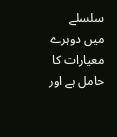سلسلے میں دوہرے معیارات کا حامل ہے اور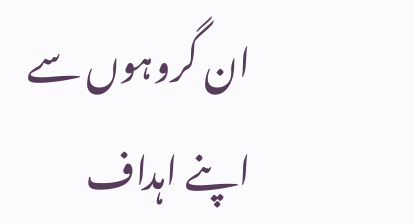ان گروہوں سے اپنے اہداف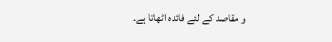و مقاصد کے لئے فائدہ اٹھاتا ہے۔